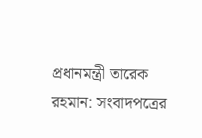প্রধানমন্ত্রী তারেক রহমান: সংবাদপত্রের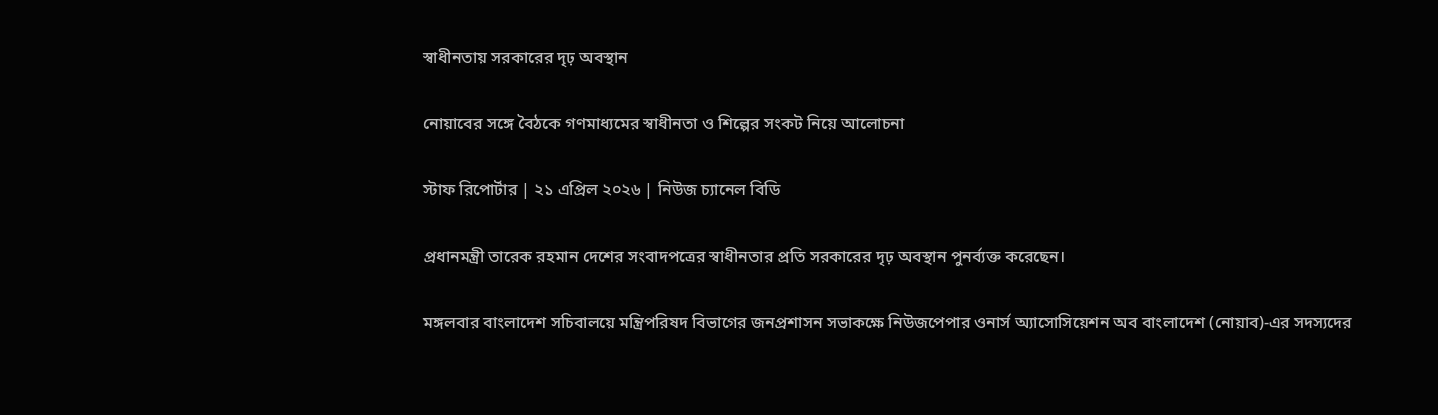স্বাধীনতায় সরকারের দৃঢ় অবস্থান

নোয়াবের সঙ্গে বৈঠকে গণমাধ্যমের স্বাধীনতা ও শিল্পের সংকট নিয়ে আলোচনা

স্টাফ রিপোর্টার | ২১ এপ্রিল ২০২৬ | নিউজ চ্যানেল বিডি

প্রধানমন্ত্রী তারেক রহমান দেশের সংবাদপত্রের স্বাধীনতার প্রতি সরকারের দৃঢ় অবস্থান পুনর্ব্যক্ত করেছেন।

মঙ্গলবার বাংলাদেশ সচিবালয়ে মন্ত্রিপরিষদ বিভাগের জনপ্রশাসন সভাকক্ষে নিউজপেপার ওনার্স অ্যাসোসিয়েশন অব বাংলাদেশ (নোয়াব)-এর সদস্যদের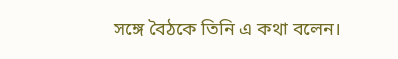সঙ্গে বৈঠকে তিনি এ কথা বলেন।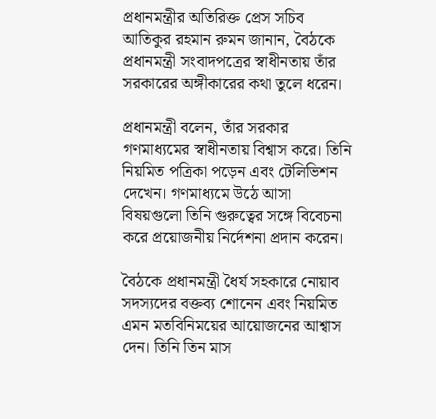প্রধানমন্ত্রীর অতিরিক্ত প্রেস সচিব আতিকুর রহমান রুমন জানান, বৈঠকে প্রধানমন্ত্রী সংবাদপত্রের স্বাধীনতায় তাঁর সরকারের অঙ্গীকারের কথা তুলে ধরেন।

প্রধানমন্ত্রী বলেন, তাঁর সরকার গণমাধ্যমের স্বাধীনতায় বিশ্বাস করে। তিনি নিয়মিত পত্রিকা পড়েন এবং টেলিভিশন দেখেন। গণমাধ্যমে উঠে আসা বিষয়গুলো তিনি গুরুত্বের সঙ্গে বিবেচনা করে প্রয়োজনীয় নির্দেশনা প্রদান করেন।

বৈঠকে প্রধানমন্ত্রী ধৈর্য সহকারে নোয়াব সদস্যদের বক্তব্য শোনেন এবং নিয়মিত এমন মতবিনিময়ের আয়োজনের আশ্বাস দেন। তিনি তিন মাস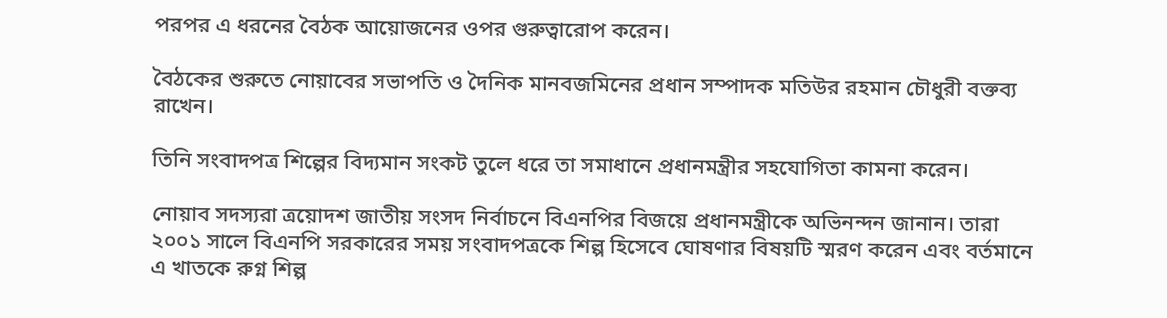পরপর এ ধরনের বৈঠক আয়োজনের ওপর গুরুত্বারোপ করেন।

বৈঠকের শুরুতে নোয়াবের সভাপতি ও দৈনিক মানবজমিনের প্রধান সম্পাদক মতিউর রহমান চৌধুরী বক্তব্য রাখেন।

তিনি সংবাদপত্র শিল্পের বিদ্যমান সংকট তুলে ধরে তা সমাধানে প্রধানমন্ত্রীর সহযোগিতা কামনা করেন।

নোয়াব সদস্যরা ত্রয়োদশ জাতীয় সংসদ নির্বাচনে বিএনপির বিজয়ে প্রধানমন্ত্রীকে অভিনন্দন জানান। তারা ২০০১ সালে বিএনপি সরকারের সময় সংবাদপত্রকে শিল্প হিসেবে ঘোষণার বিষয়টি স্মরণ করেন এবং বর্তমানে এ খাতকে রুগ্ন শিল্প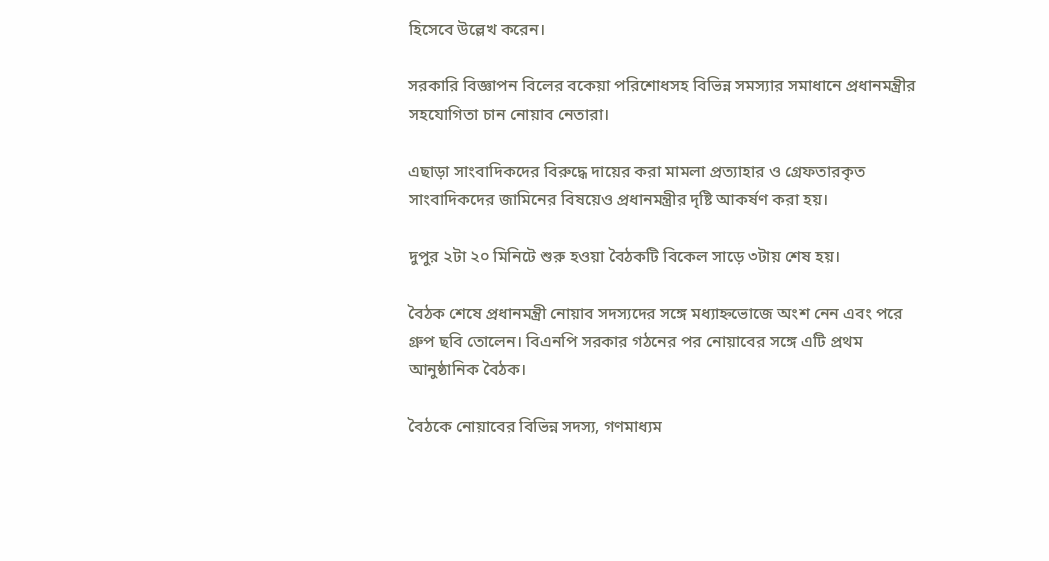হিসেবে উল্লেখ করেন।

সরকারি বিজ্ঞাপন বিলের বকেয়া পরিশোধসহ বিভিন্ন সমস্যার সমাধানে প্রধানমন্ত্রীর সহযোগিতা চান নোয়াব নেতারা।

এছাড়া সাংবাদিকদের বিরুদ্ধে দায়ের করা মামলা প্রত্যাহার ও গ্রেফতারকৃত সাংবাদিকদের জামিনের বিষয়েও প্রধানমন্ত্রীর দৃষ্টি আকর্ষণ করা হয়।

দুপুর ২টা ২০ মিনিটে শুরু হওয়া বৈঠকটি বিকেল সাড়ে ৩টায় শেষ হয়।

বৈঠক শেষে প্রধানমন্ত্রী নোয়াব সদস্যদের সঙ্গে মধ্যাহ্নভোজে অংশ নেন এবং পরে গ্রুপ ছবি তোলেন। বিএনপি সরকার গঠনের পর নোয়াবের সঙ্গে এটি প্রথম আনুষ্ঠানিক বৈঠক।

বৈঠকে নোয়াবের বিভিন্ন সদস্য, গণমাধ্যম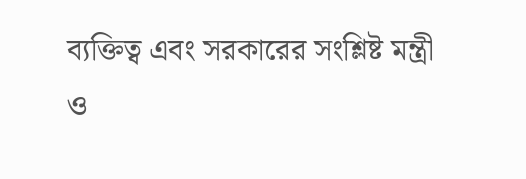ব্যক্তিত্ব এবং সরকারের সংশ্লিষ্ট মন্ত্রী ও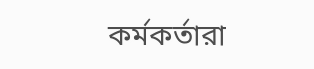কর্মকর্তারা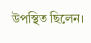উপস্থিত ছিলেন।